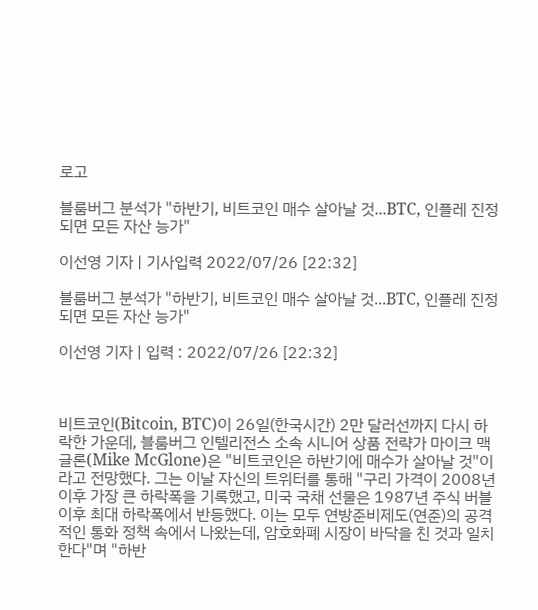로고

블룸버그 분석가 "하반기, 비트코인 매수 살아날 것...BTC, 인플레 진정되면 모든 자산 능가"

이선영 기자 | 기사입력 2022/07/26 [22:32]

블룸버그 분석가 "하반기, 비트코인 매수 살아날 것...BTC, 인플레 진정되면 모든 자산 능가"

이선영 기자 | 입력 : 2022/07/26 [22:32]



비트코인(Bitcoin, BTC)이 26일(한국시간) 2만 달러선까지 다시 하락한 가운데, 블룸버그 인텔리전스 소속 시니어 상품 전략가 마이크 맥글론(Mike McGlone)은 "비트코인은 하반기에 매수가 살아날 것"이라고 전망했다. 그는 이날 자신의 트위터를 통해 "구리 가격이 2008년 이후 가장 큰 하락폭을 기록했고, 미국 국채 선물은 1987년 주식 버블 이후 최대 하락폭에서 반등했다. 이는 모두 연방준비제도(연준)의 공격적인 통화 정책 속에서 나왔는데, 암호화폐 시장이 바닥을 친 것과 일치한다"며 "하반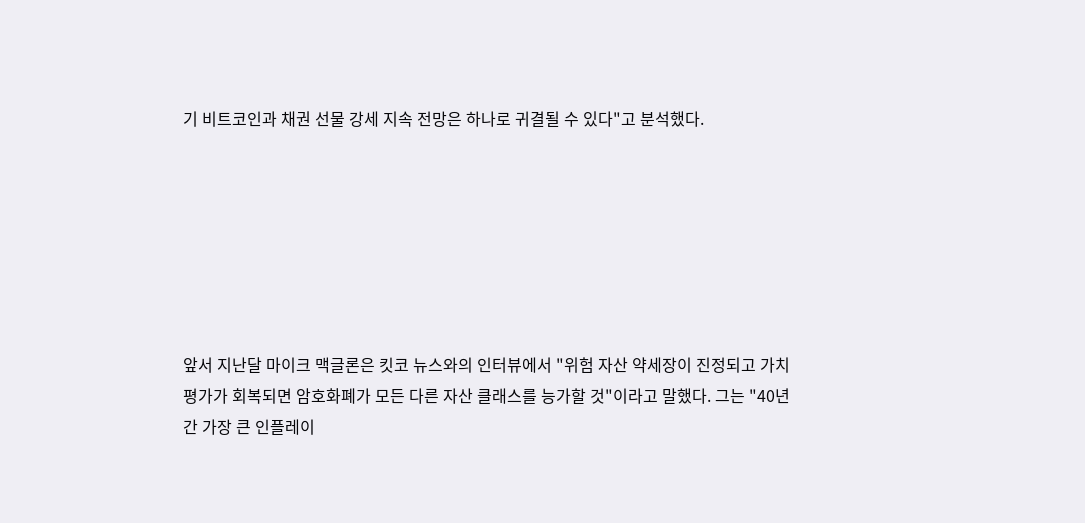기 비트코인과 채권 선물 강세 지속 전망은 하나로 귀결될 수 있다"고 분석했다.







앞서 지난달 마이크 맥글론은 킷코 뉴스와의 인터뷰에서 "위험 자산 약세장이 진정되고 가치 평가가 회복되면 암호화폐가 모든 다른 자산 클래스를 능가할 것"이라고 말했다. 그는 "40년간 가장 큰 인플레이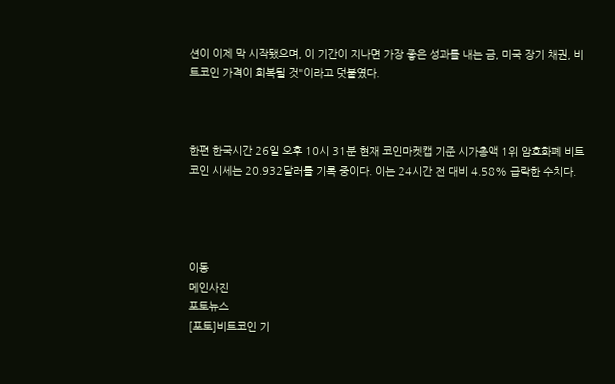션이 이제 막 시작됐으며, 이 기간이 지나면 가장 좋은 성과를 내는 금, 미국 장기 채권, 비트코인 가격이 회복될 것"이라고 덧붙였다.



한편 한국시간 26일 오후 10시 31분 현재 코인마켓캡 기준 시가총액 1위 암호화폐 비트코인 시세는 20.932달러를 기록 중이다. 이는 24시간 전 대비 4.58% 급락한 수치다.




이동
메인사진
포토뉴스
[포토]비트코인 기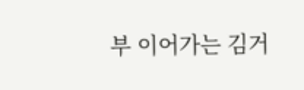부 이어가는 김거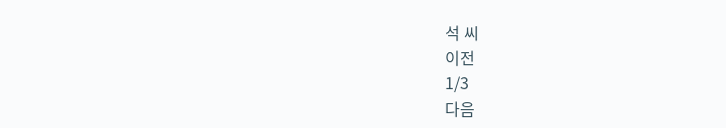석 씨
이전
1/3
다음